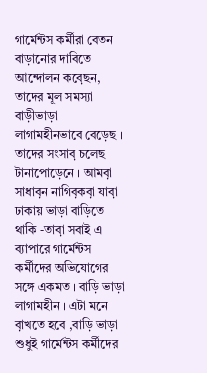গার্মেন্টস কর্মীরা বেতন বাড়ানোর দাবিতে আন্দোলন কব়েছন, তাদের মূল সমস্যা বাড়ীভাড়া লাগামহীনভাবে বেড়েছ । তাদের সংসাব় চলেছ টানাপোড়েনে । আমব়া সাধাব়ন নাগিব়কব়া যাব়া ঢাকায় ভাড়া বাড়িতে থাকি -তাব়া সবাই এ ব্যাপারে গার্মেন্টস কর্মীদের অভিযোগের সঙ্গে একমত । বাড়ি ভাড়া লাগামহীন । এটা মনে ব়াখতে হবে ,বাড়ি ভাড়া শুধুই গার্মেন্টস কর্মীদের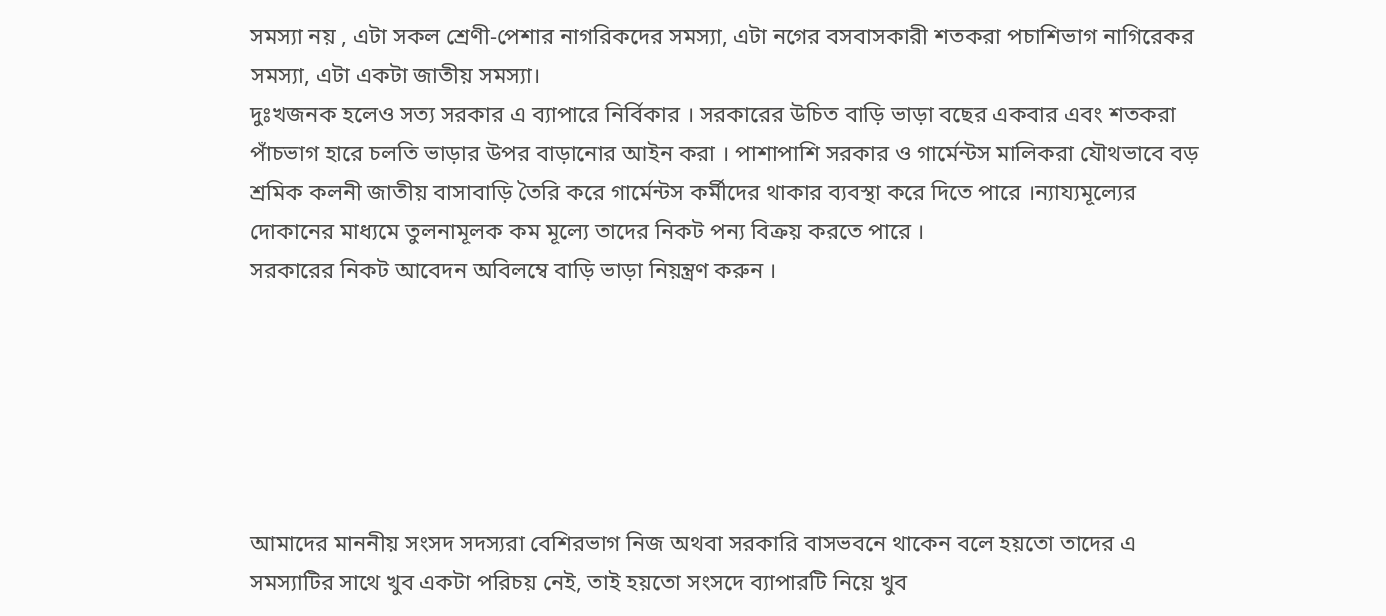সমস্যা নয় , এটা সকল শ্রেণী-পেশাব় নাগরিকদের সমস্যা, এটা নগেব় বসবাসকাব়ী শতকব়া পচাশিভাগ নাগিব়েকব় সমস্যা, এটা একটা জাতীয় সমস্যা।
দুঃখজনক হলেও সত্য সব়কাব় এ ব্যাপারে নির্বিকার । সব়কারের উচিত বাড়ি ভাড়া বছেব় একবাব় এবং শতকরা পাঁচভাগ হারে চলতি ভাড়াব় উপব় বাড়ানোব় আইন কব়া । পাশাপাশি সব়কাব় ও গার্মেন্টস মালিকরা যৌথভাবে বড় শ্রমিক কলনী জাতীয় বাসাবাড়ি তৈরি করে গার্মেন্টস কর্মীদের থাকাব় ব্যবস্থা করে দিতে পারে ।ন্যায্যমূল্যের দোকানের মাধ্যমে তুলনামূলক কম মূল্যে তাদের নিকট পন্য বিক্রয় কব়তে পারে ।
সব়কারের নিকট আবেদন অবিলম্বে বাড়ি ভাড়া নিয়ন্ত্রণ করুন ।






আমাদের মাননীয় সংসদ সদস্যরা বেশিরভাগ নিজ অথবা সরকারি বাসভবনে থাকেন বলে হয়তো তাদের এ সমস্যাটির সাথে খুব একটা পরিচয় নেই, তাই হয়তো সংসদে ব্যাপারটি নিয়ে খুব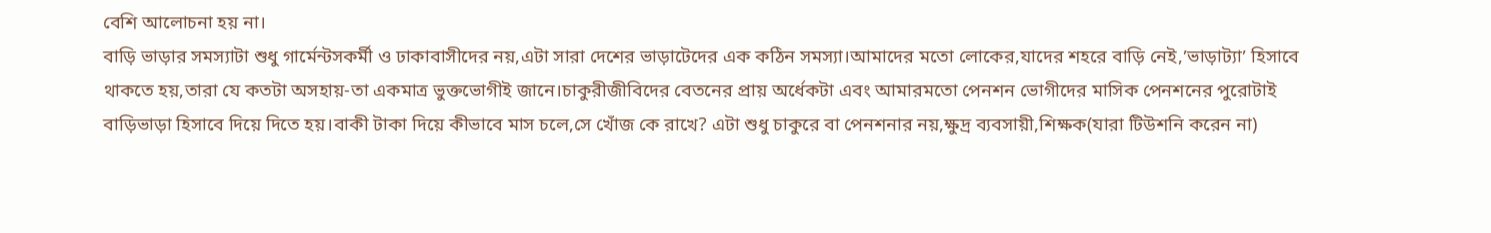বেশি আলোচনা হয় না।
বাড়ি ভাড়ার সমস্যাটা শুধু গার্মেন্টসকর্মী ও ঢাকাবাসীদের নয়,এটা সারা দেশের ভাড়াটেদের এক কঠিন সমস্যা।আমাদের মতো লোকের,যাদের শহরে বাড়ি নেই,’ভাড়াট্যা’ হিসাবে থাকতে হয়,তারা যে কতটা অসহায়-তা একমাত্র ভুক্তভোগীই জানে।চাকুরীজীবিদের বেতনের প্রায় অর্ধেকটা এবং আমারমতো পেনশন ভোগীদের মাসিক পেনশনের পুরোটাই বাড়িভাড়া হিসাবে দিয়ে দিতে হয়।বাকী টাকা দিয়ে কীভাবে মাস চলে,সে খোঁজ কে রাখে? এটা শুধু চাকুরে বা পেনশনার নয়,ক্ষুদ্র ব্যবসায়ী,শিক্ষক(যারা টিউশনি করেন না)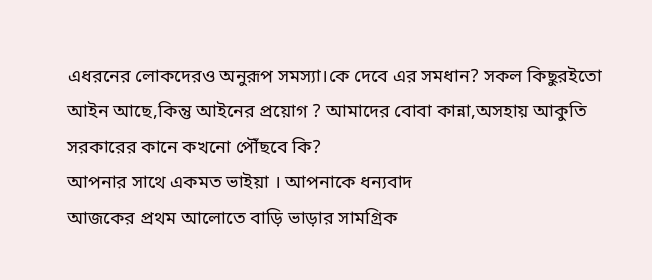এধরনের লোকদেরও অনুরূপ সমস্যা।কে দেবে এর সমধান? সকল কিছুরইতো আইন আছে,কিন্তু আইনের প্রয়োগ ? আমাদের বোবা কান্না,অসহায় আকুতি সরকারের কানে কখনো পৌঁছবে কি?
আপনার সাথে একমত ভাইয়া । আপনাকে ধন্যবাদ
আজকের প্রথম আলোতে বাড়ি ভাড়ার সামগ্রিক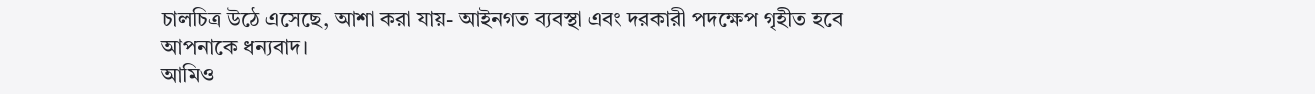চালচিত্র উঠে এসেছে, আশা করা যায়- আইনগত ব্যবস্থা এবং দরকারী পদক্ষেপ গৃহীত হবে
আপনাকে ধন্যবাদ।
আমিও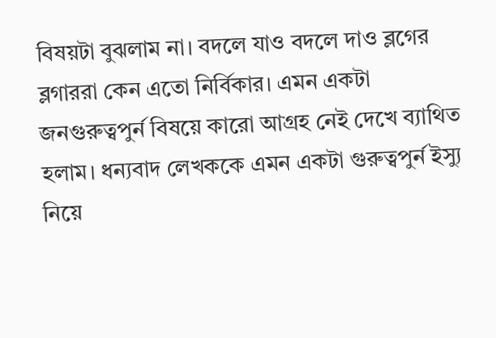বিষয়টা বুঝলাম না। বদলে যাও বদলে দাও ব্লগের ব্লগাররা কেন এতো নির্বিকার। এমন একটা জনগুরুত্বপুর্ন বিষয়ে কারো আগ্রহ নেই দেখে ব্যাথিত হলাম। ধন্যবাদ লেখককে এমন একটা গুরুত্বপুর্ন ইস্যু নিয়ে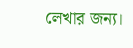লেখার জন্য।